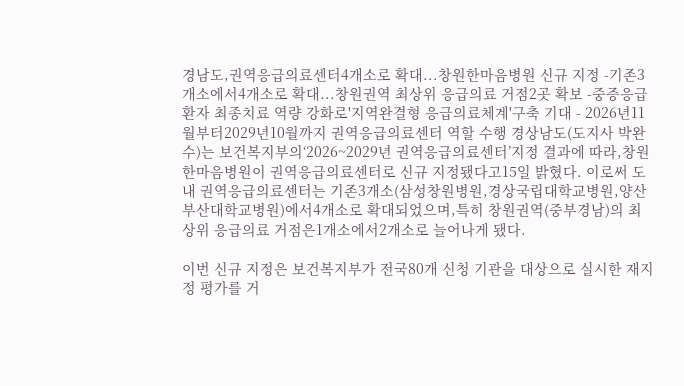경남도,권역응급의료센터4개소로 확대...창원한마음병원 신규 지정 -기존3개소에서4개소로 확대...창원권역 최상위 응급의료 거점2곳 확보 -중증응급환자 최종치료 역량 강화로'지역완결형 응급의료체계'구축 기대 - 2026년11월부터2029년10월까지 권역응급의료센터 역할 수행 경상남도(도지사 박완수)는 보건복지부의‘2026~2029년 권역응급의료센터’지정 결과에 따라,창원한마음병원이 권역응급의료센터로 신규 지정됐다고15일 밝혔다. 이로써 도내 권역응급의료센터는 기존3개소(삼성창원병원,경상국립대학교병원,양산부산대학교병원)에서4개소로 확대되었으며,특히 창원권역(중부경남)의 최상위 응급의료 거점은1개소에서2개소로 늘어나게 됐다.

이번 신규 지정은 보건복지부가 전국80개 신청 기관을 대상으로 실시한 재지정 평가를 거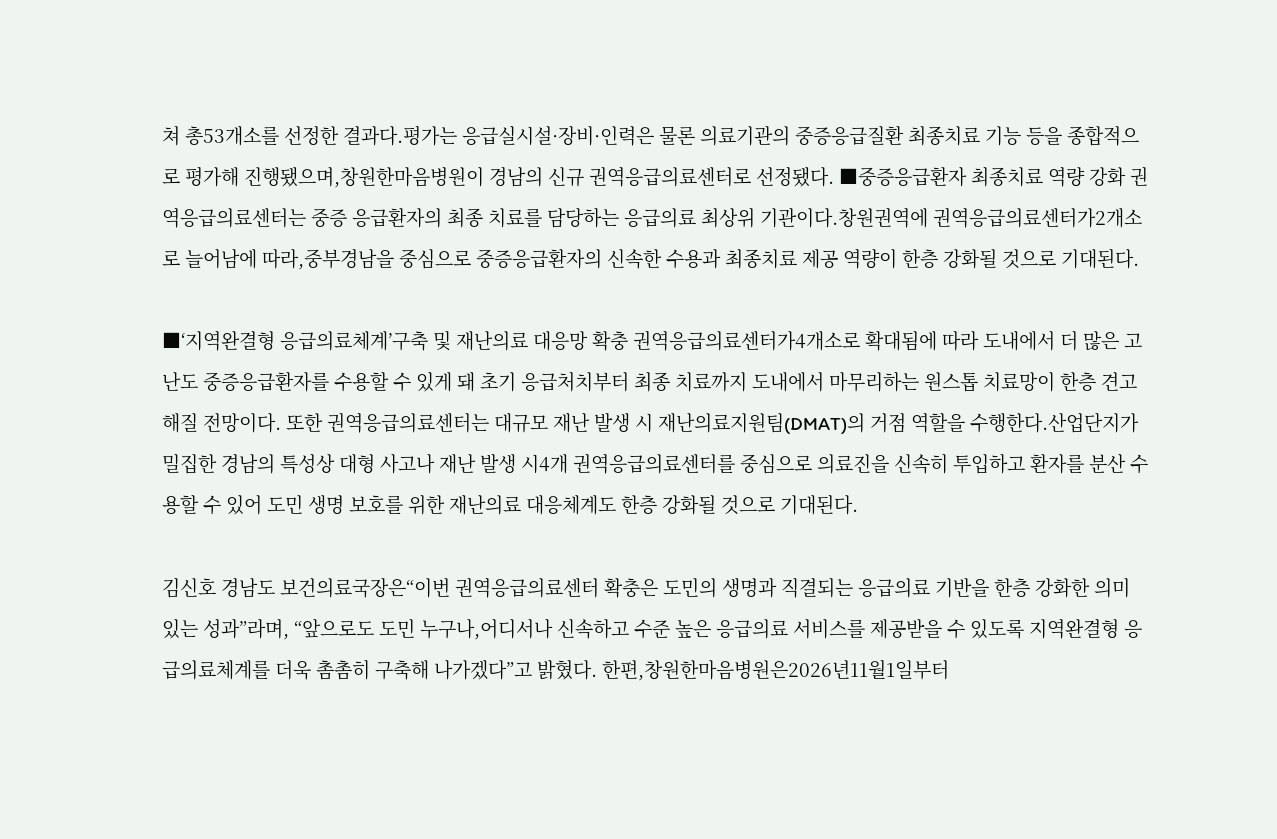쳐 총53개소를 선정한 결과다.평가는 응급실시설·장비·인력은 물론 의료기관의 중증응급질환 최종치료 기능 등을 종합적으로 평가해 진행됐으며,창원한마음병원이 경남의 신규 권역응급의료센터로 선정됐다. ■중증응급환자 최종치료 역량 강화 권역응급의료센터는 중증 응급환자의 최종 치료를 담당하는 응급의료 최상위 기관이다.창원권역에 권역응급의료센터가2개소로 늘어남에 따라,중부경남을 중심으로 중증응급환자의 신속한 수용과 최종치료 제공 역량이 한층 강화될 것으로 기대된다.

■‘지역완결형 응급의료체계’구축 및 재난의료 대응망 확충 권역응급의료센터가4개소로 확대됨에 따라 도내에서 더 많은 고난도 중증응급환자를 수용할 수 있게 돼 초기 응급처치부터 최종 치료까지 도내에서 마무리하는 원스톱 치료망이 한층 견고해질 전망이다. 또한 권역응급의료센터는 대규모 재난 발생 시 재난의료지원팀(DMAT)의 거점 역할을 수행한다.산업단지가 밀집한 경남의 특성상 대형 사고나 재난 발생 시4개 권역응급의료센터를 중심으로 의료진을 신속히 투입하고 환자를 분산 수용할 수 있어 도민 생명 보호를 위한 재난의료 대응체계도 한층 강화될 것으로 기대된다.

김신호 경남도 보건의료국장은“이번 권역응급의료센터 확충은 도민의 생명과 직결되는 응급의료 기반을 한층 강화한 의미 있는 성과”라며, “앞으로도 도민 누구나,어디서나 신속하고 수준 높은 응급의료 서비스를 제공받을 수 있도록 지역완결형 응급의료체계를 더욱 촘촘히 구축해 나가겠다”고 밝혔다. 한편,창원한마음병원은2026년11월1일부터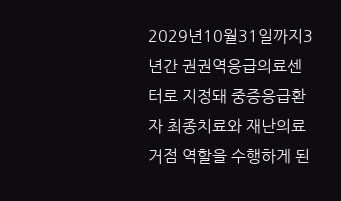2029년10월31일까지3년간 권권역응급의료센터로 지정돼 중증응급환자 최종치료와 재난의료 거점 역할을 수행하게 된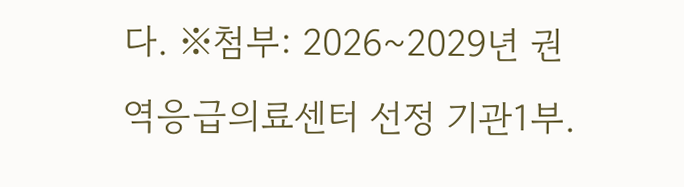다. ※첨부: 2026~2029년 권역응급의료센터 선정 기관1부.